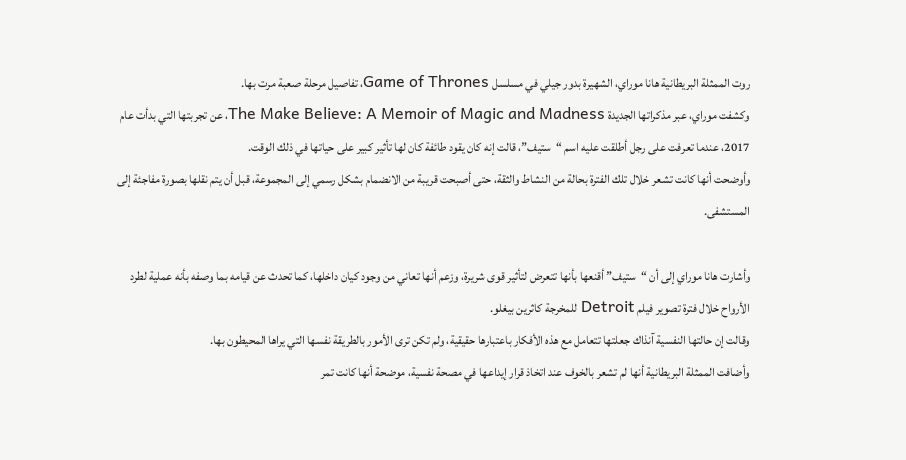روت الممثلة البريطانية هانا موراي، الشهيرة بدور جيلي في مسلسل Game of Thrones، تفاصيل مرحلة صعبة مرت بها.
وكشفت موراي، عبر مذكراتها الجديدة The Make Believe: A Memoir of Magic and Madness، عن تجربتها التي بدأت عام 2017، عندما تعرفت على رجل أطلقت عليه اسم “ستيف”، قالت إنه كان يقود طائفة كان لها تأثير كبير على حياتها في ذلك الوقت.
وأوضحت أنها كانت تشعر خلال تلك الفترة بحالة من النشاط والثقة، حتى أصبحت قريبة من الانضمام بشكل رسمي إلى المجموعة، قبل أن يتم نقلها بصورة مفاجئة إلى المستشفى.

وأشارت هانا موراي إلى أن “ستيف” أقنعها بأنها تتعرض لتأثير قوى شريرة، وزعم أنها تعاني من وجود كيان داخلها، كما تحدث عن قيامه بما وصفه بأنه عملية لطرد الأرواح خلال فترة تصوير فيلم Detroit للمخرجة كاثرين بيغلو.
وقالت إن حالتها النفسية آنذاك جعلتها تتعامل مع هذه الأفكار باعتبارها حقيقية، ولم تكن ترى الأمور بالطريقة نفسها التي يراها المحيطون بها.
وأضافت الممثلة البريطانية أنها لم تشعر بالخوف عند اتخاذ قرار إيداعها في مصحة نفسية، موضحة أنها كانت تمر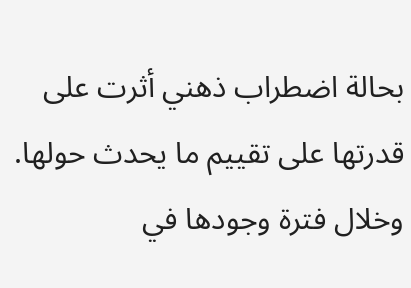بحالة اضطراب ذهني أثرت على قدرتها على تقييم ما يحدث حولها.
وخلال فترة وجودها في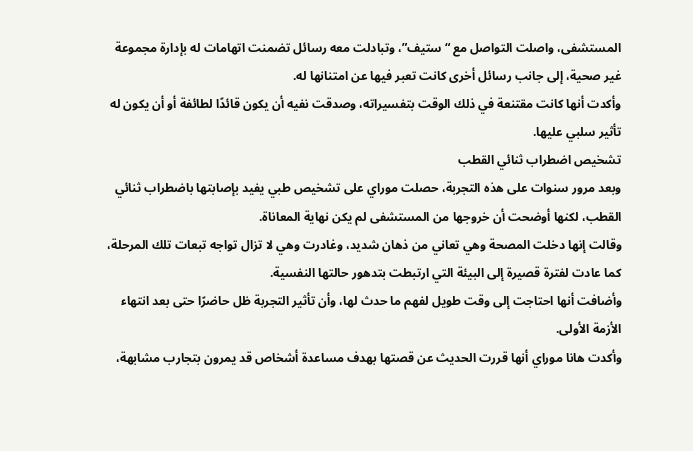المستشفى، واصلت التواصل مع “ستيف”، وتبادلت معه رسائل تضمنت اتهامات له بإدارة مجموعة غير صحية، إلى جانب رسائل أخرى كانت تعبر فيها عن امتنانها له.
وأكدت أنها كانت مقتنعة في ذلك الوقت بتفسيراته، وصدقت نفيه أن يكون قائدًا لطائفة أو أن يكون له تأثير سلبي عليها.
تشخيص اضطراب ثنائي القطب
وبعد مرور سنوات على هذه التجربة، حصلت موراي على تشخيص طبي يفيد بإصابتها باضطراب ثنائي القطب، لكنها أوضحت أن خروجها من المستشفى لم يكن نهاية المعاناة.
وقالت إنها دخلت المصحة وهي تعاني من ذهان شديد، وغادرت وهي لا تزال تواجه تبعات تلك المرحلة، كما عادت لفترة قصيرة إلى البيئة التي ارتبطت بتدهور حالتها النفسية.
وأضافت أنها احتاجت إلى وقت طويل لفهم ما حدث لها، وأن تأثير التجربة ظل حاضرًا حتى بعد انتهاء الأزمة الأولى.
وأكدت هانا موراي أنها قررت الحديث عن قصتها بهدف مساعدة أشخاص قد يمرون بتجارب مشابهة،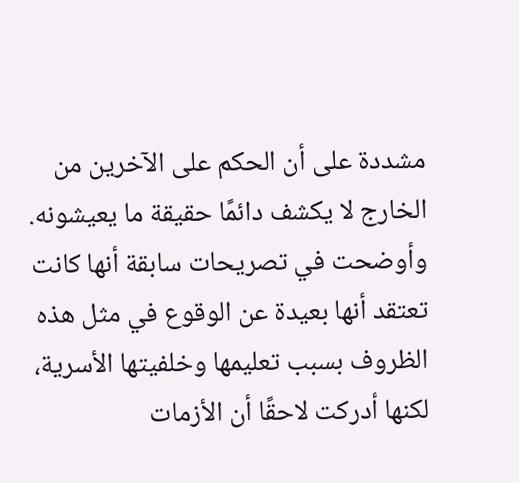مشددة على أن الحكم على الآخرين من الخارج لا يكشف دائمًا حقيقة ما يعيشونه.
وأوضحت في تصريحات سابقة أنها كانت تعتقد أنها بعيدة عن الوقوع في مثل هذه الظروف بسبب تعليمها وخلفيتها الأسرية، لكنها أدركت لاحقًا أن الأزمات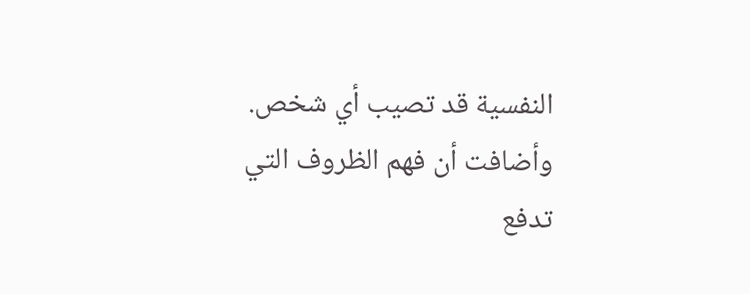النفسية قد تصيب أي شخص.
وأضافت أن فهم الظروف التي تدفع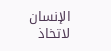الإنسان لاتخاذ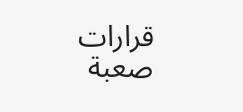قرارات صعبة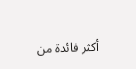أكثر فائدة من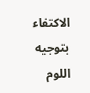الاكتفاء بتوجيه اللوم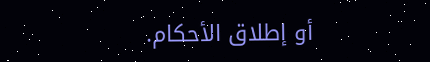أو إطلاق الأحكام.